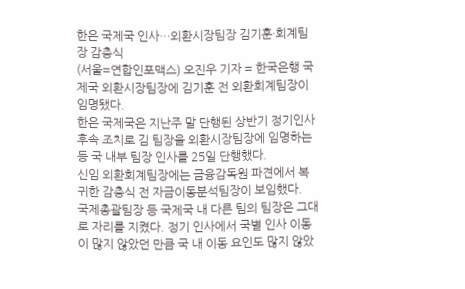한은 국제국 인사…외환시장팀장 김기훈·회계팀장 감충식
(서울=연합인포맥스) 오진우 기자 = 한국은행 국제국 외환시장팀장에 김기훈 전 외환회계팀장이 임명됐다.
한은 국제국은 지난주 말 단행된 상반기 정기인사 후속 조치로 김 팀장을 외환시장팀장에 임명하는 등 국 내부 팀장 인사를 25일 단행했다.
신임 외환회계팀장에는 금융감독원 파견에서 복귀한 감충식 전 자금이동분석팀장이 보임했다.
국제총괄팀장 등 국제국 내 다른 팀의 팀장은 그대로 자리를 지켰다. 정기 인사에서 국별 인사 이동이 많지 않았던 만큼 국 내 이동 요인도 많지 않았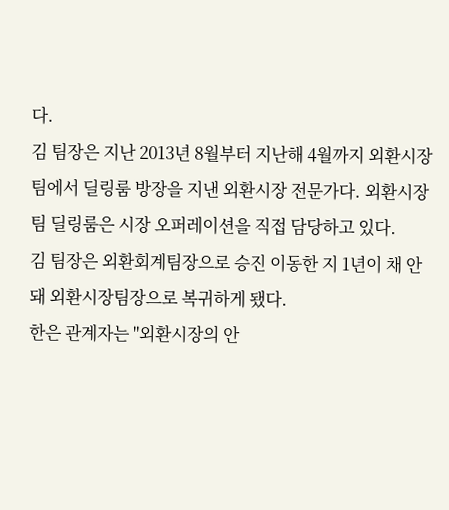다.
김 팀장은 지난 2013년 8월부터 지난해 4월까지 외환시장팀에서 딜링룸 방장을 지낸 외환시장 전문가다. 외환시장팀 딜링룸은 시장 오퍼레이션을 직접 담당하고 있다.
김 팀장은 외환회계팀장으로 승진 이동한 지 1년이 채 안 돼 외환시장팀장으로 복귀하게 됐다.
한은 관계자는 "외환시장의 안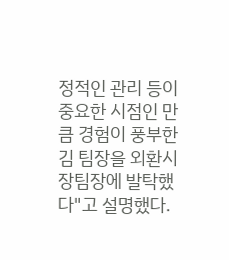정적인 관리 등이 중요한 시점인 만큼 경험이 풍부한 김 팀장을 외환시장팀장에 발탁했다"고 설명했다.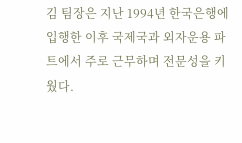김 팀장은 지난 1994년 한국은행에 입행한 이후 국제국과 외자운용 파트에서 주로 근무하며 전문성을 키웠다.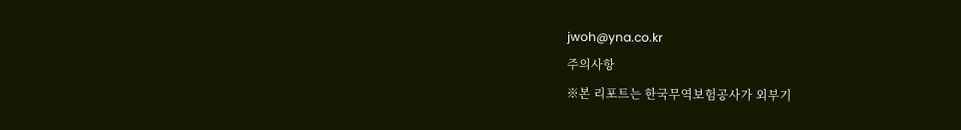jwoh@yna.co.kr
주의사항
※본 리포트는 한국무역보험공사가 외부기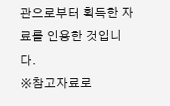관으로부터 획득한 자료를 인용한 것입니다.
※참고자료로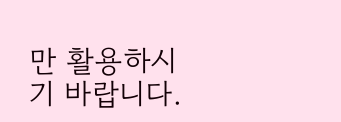만 활용하시기 바랍니다.